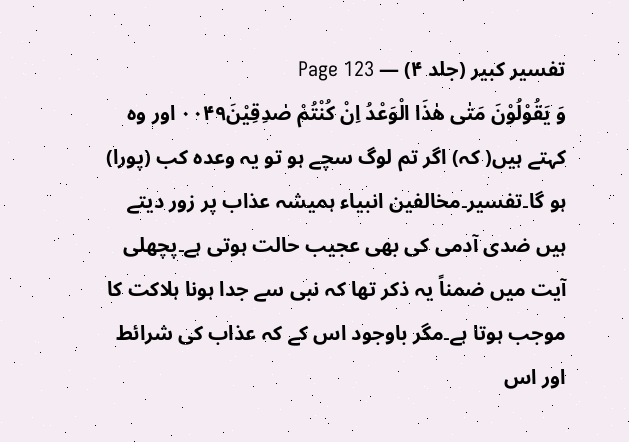تفسیر کبیر (جلد ۴) — Page 123
وَ يَقُوْلُوْنَ مَتٰى هٰذَا الْوَعْدُ اِنْ كُنْتُمْ صٰدِقِيْنَ۰۰۴۹ اور وہ کہتے ہیں( کہ) اگر تم لوگ سچے ہو تو یہ وعدہ کب (پورا) ہو گا۔تفسیر۔مخالفین انبیاء ہمیشہ عذاب پر زور دیتے ہیں ضدی آدمی کی بھی عجیب حالت ہوتی ہے۔پچھلی آیت میں ضمناً یہ ذکر تھا کہ نبی سے جدا ہونا ہلاکت کا موجب ہوتا ہے۔مگر باوجود اس کے کہ عذاب کی شرائط اور اس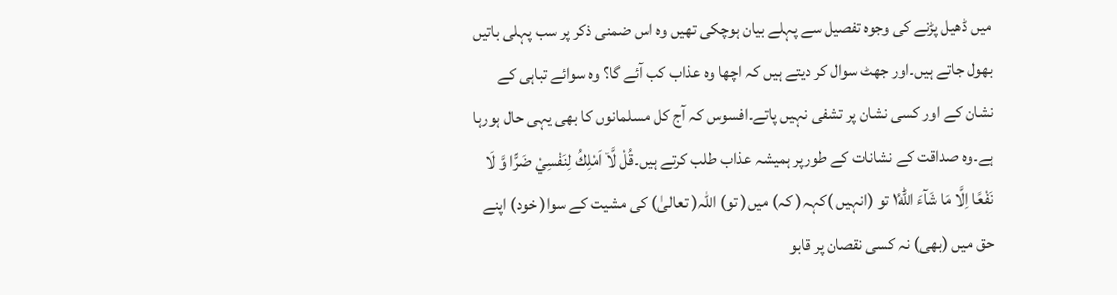میں ڈھیل پڑنے کی وجوہ تفصیل سے پہلے بیان ہوچکی تھیں وہ اس ضمنی ذکر پر سب پہلی باتیں بھول جاتے ہیں۔اور جھٹ سوال کر دیتے ہیں کہ اچھا وہ عذاب کب آئے گا؟ وہ سوائے تباہی کے نشان کے اور کسی نشان پر تشفی نہیں پاتے۔افسوس کہ آج کل مسلمانوں کا بھی یہی حال ہورہا ہے۔وہ صداقت کے نشانات کے طورپر ہمیشہ عذاب طلب کرتے ہیں۔قُلْ لَّاۤ اَمْلِكُ لِنَفْسِيْ ضَرًّا وَّ لَا نَفْعًا اِلَّا مَا شَآءَ اللّٰهُ١ؕ تو (انہیں )کہہ( کہ) میں( تو) اللہ( تعالیٰ) کی مشیت کے سوا( خود) اپنے حق میں (بھی) نہ کسی نقصان پر قابو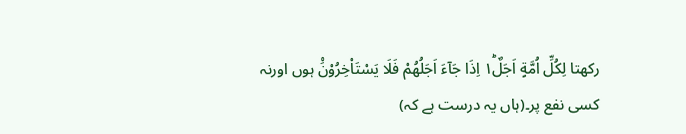رکھتا لِكُلِّ اُمَّةٍ اَجَلٌ١ؕ اِذَا جَآءَ اَجَلُهُمْ فَلَا يَسْتَاْخِرُوْنَ۠ ہوں اورنہ کسی نفع پر۔(ہاں یہ درست ہے کہ)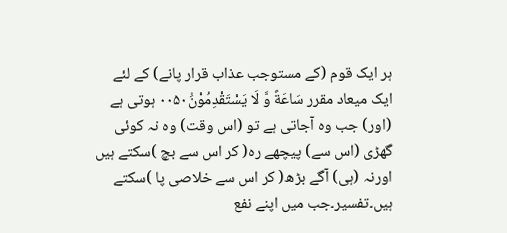ہر ایک قوم (کے مستوجب عذاب قرار پانے) کے لئے ایک میعاد مقرر سَاعَةً وَّ لَا يَسْتَقْدِمُوْنَ۠۰۰۵۰ ہوتی ہے (اور) جب وہ آجاتی ہے تو (اس وقت) وہ نہ کوئی گھڑی (اس سے) پیچھے رہ( کر اس سے بچ )سکتے ہیں اورنہ (ہی) آگے بڑھ( کر اس سے خلاصی پا )سکتے ہیں۔تفسیر۔جب میں اپنے نفع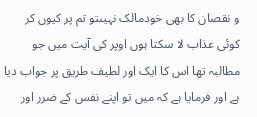و نقصان کا بھی خودمالک نہیںتو تم پر کیوں کر کوئی عذاب لا سکتا ہوں اوپر کی آیت میں جو مطالبہ تھا اس کا ایک اور لطیف طریق پر جواب دیا ہے اور فرمایا ہے کہ میں تو اپنے نفس کے ضرر اور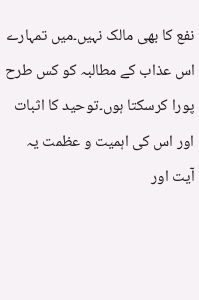نفع کا بھی مالک نہیں۔میں تمہارے اس عذاب کے مطالبہ کو کس طرح پورا کرسکتا ہوں۔توحید کا اثبات اور اس کی اہمیت و عظمت یہ آیت اور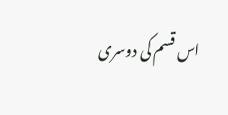اس قسم کی دوسری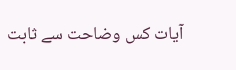آیات کس وضاحت سے ثابت